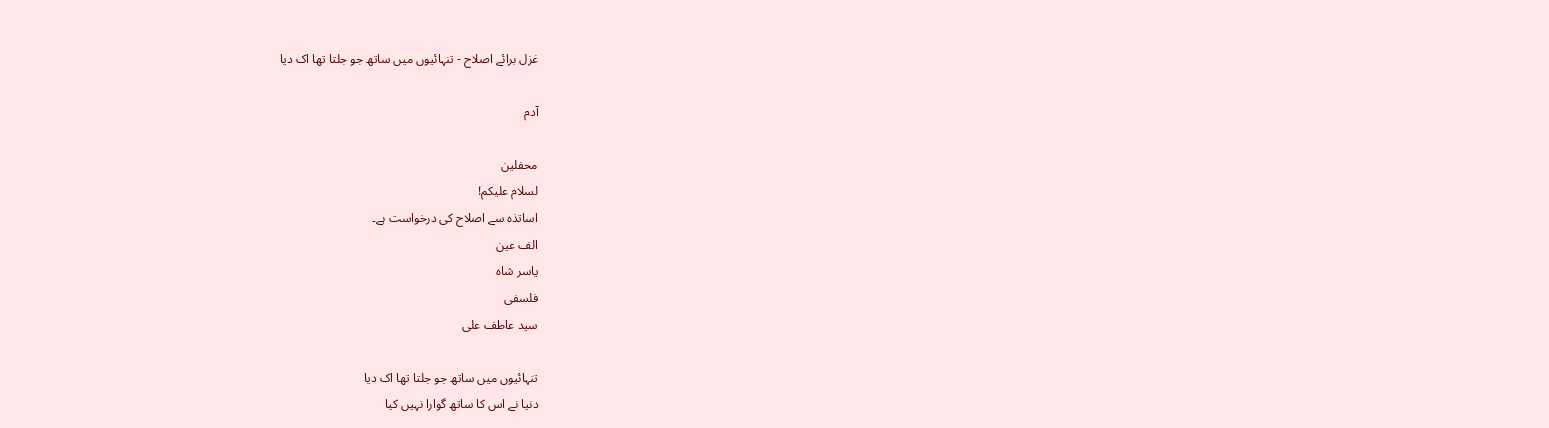غزل برائے اصلاح - تنہائیوں میں ساتھ جو جلتا تھا اک دیا

آدم

محفلین
لسلام علیکم!
اساتذہ سے اصلاح کی درخواست ہے۔
الف عین
یاسر شاہ
فلسفی
سید عاطف علی

تنہائیوں میں ساتھ جو جلتا تھا اک دیا
دنیا نے اس کا ساتھ گوارا نہیں کیا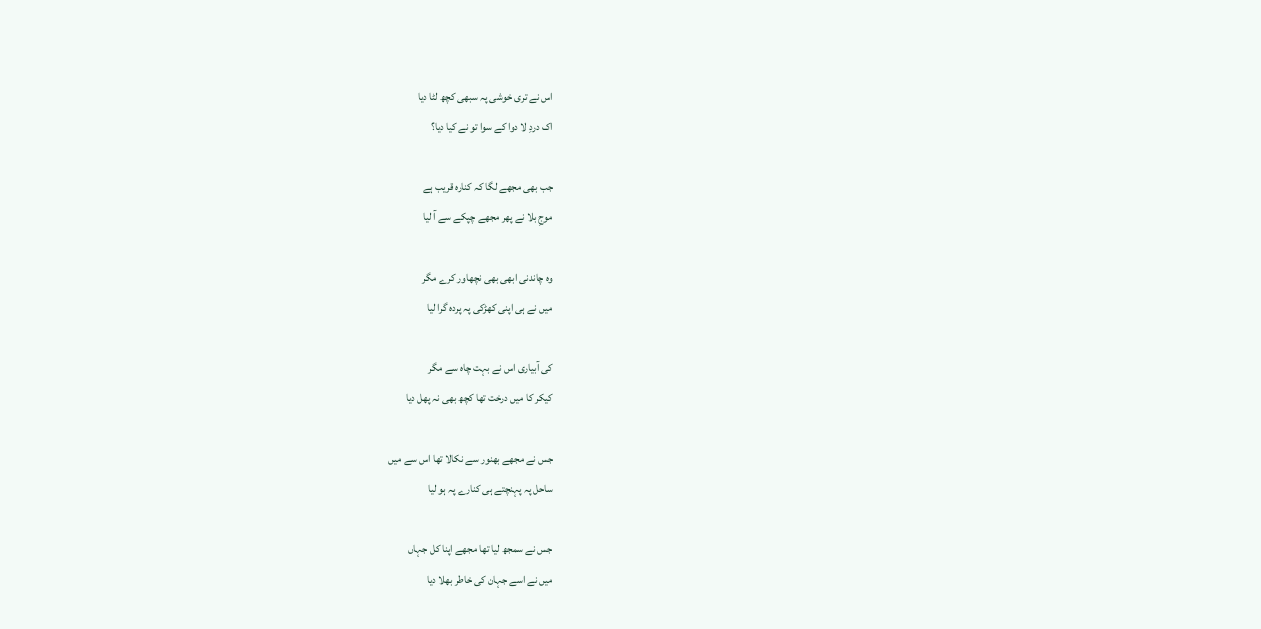اس نے تری خوشی پہ سبھی کچھ لٹا دیا
اک دردِ لا دوا کے سوا تو نے کیا دیا؟

جب بھی مجھے لگا کہ کنارہ قریب ہے
موجِ بلا نے پھر مجھے چپکے سے آ لیا

وہ چاندنی ابھی بھی نچھاور کرے مگر
میں نے ہی اپنی کھڑکی پہ پردہ گرا لیا

کی آبیاری اس نے بہت چاہ سے مگر
کیکر کا میں درخت تھا کچھ بھی نہ پھل دیا

جس نے مجھے بھنور سے نکالا تھا اس سے میں
ساحل پہ پہنچتے ہی کنارے پہ ہو لیا

جس نے سمجھ لیا تھا مجھے اپنا کل جہاں
میں نے اسے جہان کی خاطر بھلا دیا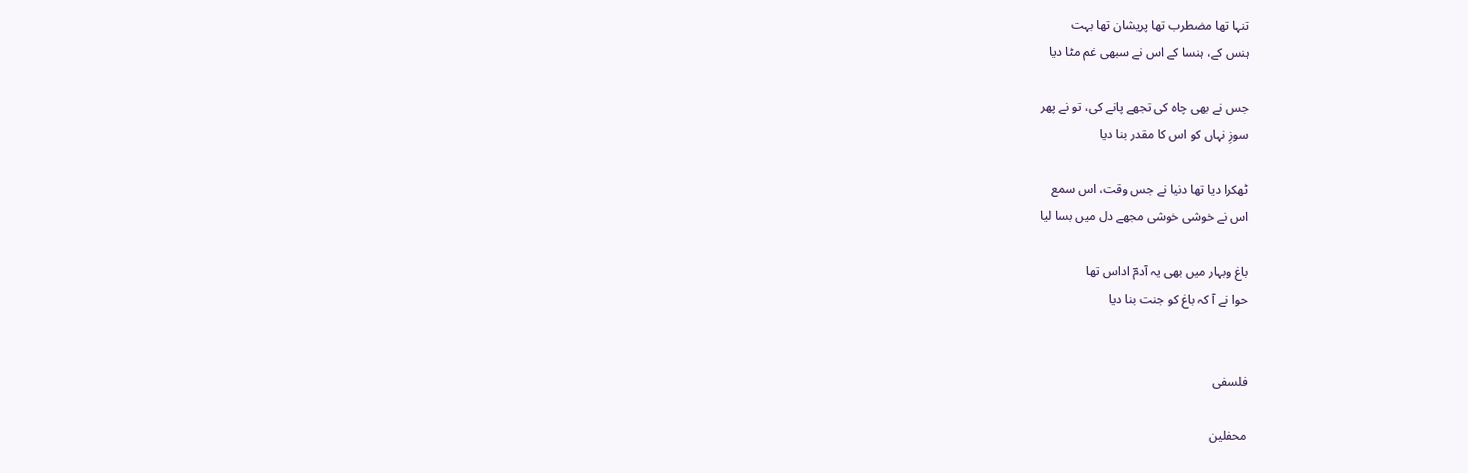تنہا تھا مضطرب تھا پریشان تھا بہت
ہنس کے، ہنسا کے اس نے سبھی غم مٹا دیا

جس نے بھی چاہ کی تجھے پانے کی، تو نے پھر
سوزِ نہاں کو اس کا مقدر بنا دیا

ٹھکرا دیا تھا دنیا نے جس وقت، اس سمع
اس نے خوشی خوشی مجھے دل میں بسا لیا

باغ وبہار میں بھی یہ آدمؔ اداس تھا
حوا نے آ کہ باغ کو جنت بنا دیا


فلسفی

محفلین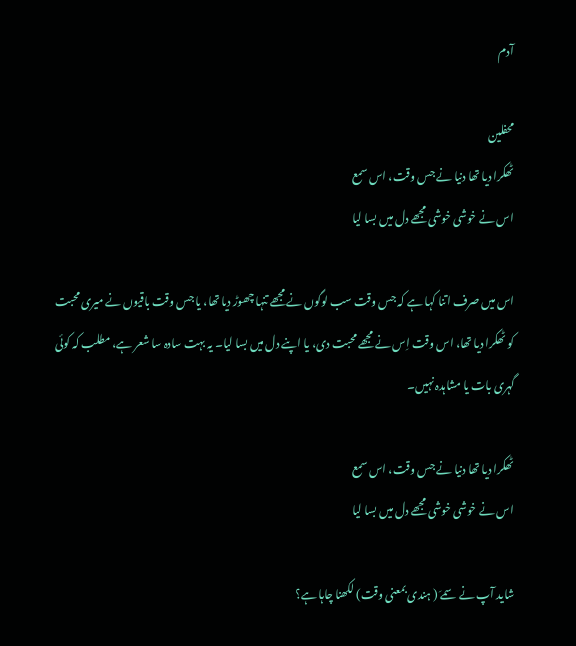آدم

محفلین
ٹھکرا دیا تھا دنیا نے جس وقت، اس سمع
اس نے خوشی خوشی مجھے دل میں بسا لیا

اس میں صرف اتنا کہا ہے کہ جس وقت سب لوگوں نے مجھے تنہا چھوڑ دیا تھا، یا جس وقت باقیوں نے میری محبت کو ٹھکرا دیا تھا، اس وقت اِس نے مجھے محبت دی، یا اپنے دل میں بسا لیا۔ یہ بہت سادہ سا شعر ہے، مطلب کہ کوئی گہری بات یا مشاہدہ نہیں۔

ٹھکرا دیا تھا دنیا نے جس وقت، اس سمع
اس نے خوشی خوشی مجھے دل میں بسا لیا

شاید آپ نے سمےَ ( ہندی بمعنی وقت) لکھنا چاہا ہے؟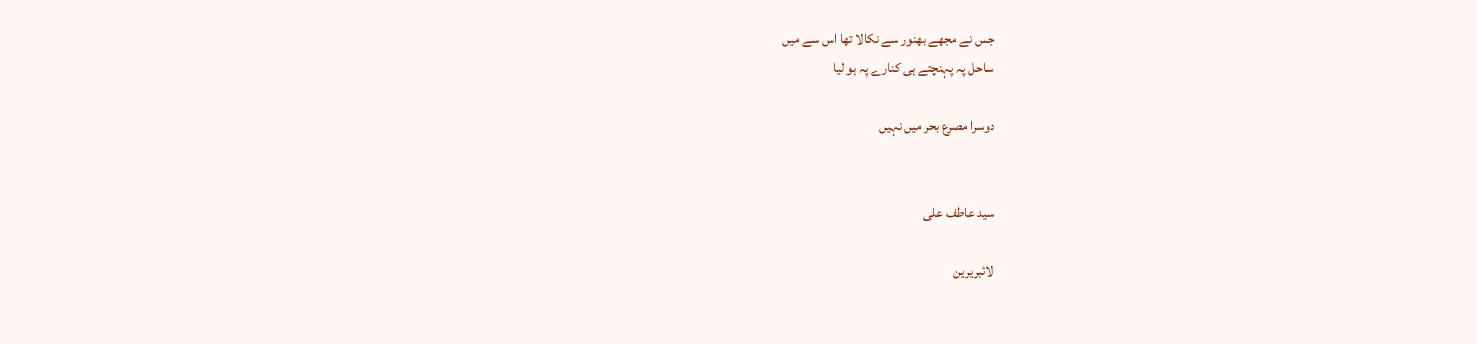جس نے مجھے بھنور سے نکالا تھا اس سے میں
ساحل پہ پہنچتے ہی کنارے پہ ہو لیا

دوسرا مصرع بحر میں نہیں


سید عاطف علی

لائبریرین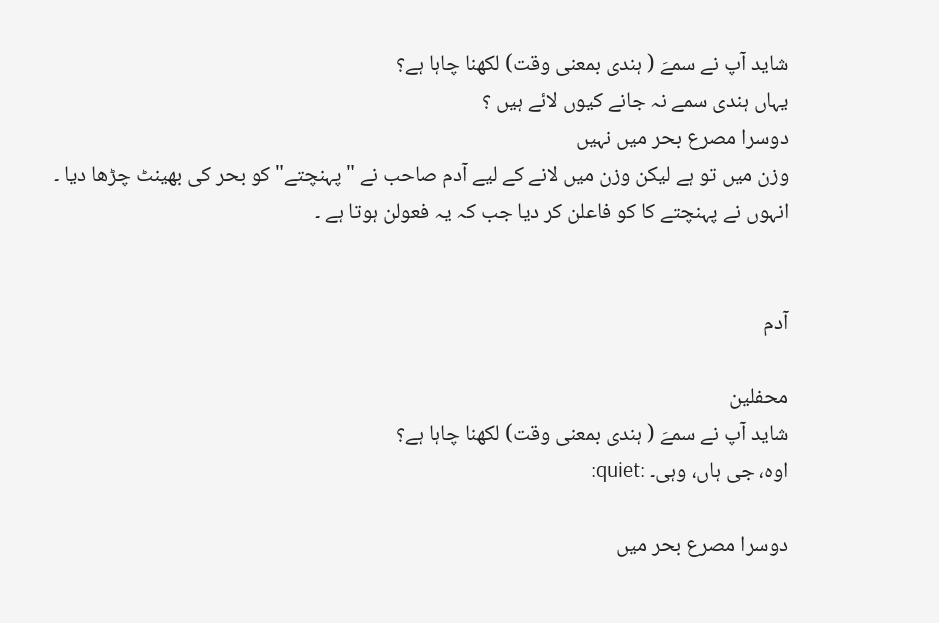شاید آپ نے سمےَ ( ہندی بمعنی وقت) لکھنا چاہا ہے؟
یہاں ہندی سمے نہ جانے کیوں لائے ہیں ؟
دوسرا مصرع بحر میں نہیں
وزن میں تو ہے لیکن وزن میں لانے کے لیے آدم صاحب نے "پہنچتے" کو بحر کی بھینٹ چڑھا دیا ۔
انہوں نے پہنچتے کا کو فاعلن کر دیا جب کہ یہ فعولن ہوتا ہے ۔


آدم

محفلین
شاید آپ نے سمےَ ( ہندی بمعنی وقت) لکھنا چاہا ہے؟
اوہ، جی ہاں، وہی۔ :quiet:

دوسرا مصرع بحر میں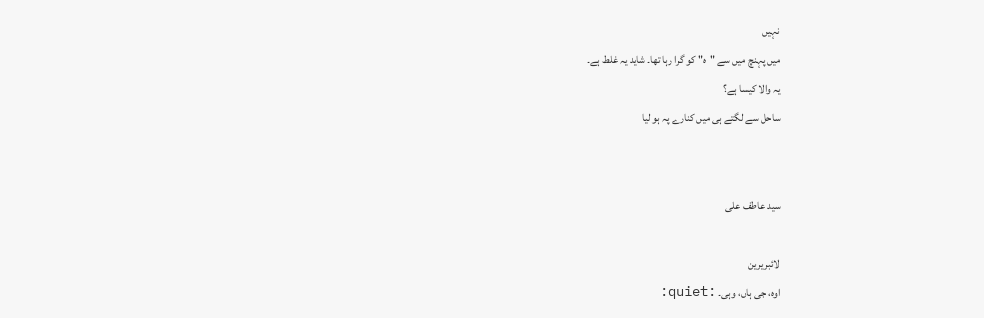نہیں
میں پہنچ میں سے "ہ" کو گرا رہا تھا۔ شاید یہ غلط ہے۔
یہ والا کیسا ہے؟
ساحل سے لگتے ہی میں کنارے پہ ہو لیا


سید عاطف علی

لائبریرین
اوہ، جی ہاں، وہی۔ :quiet: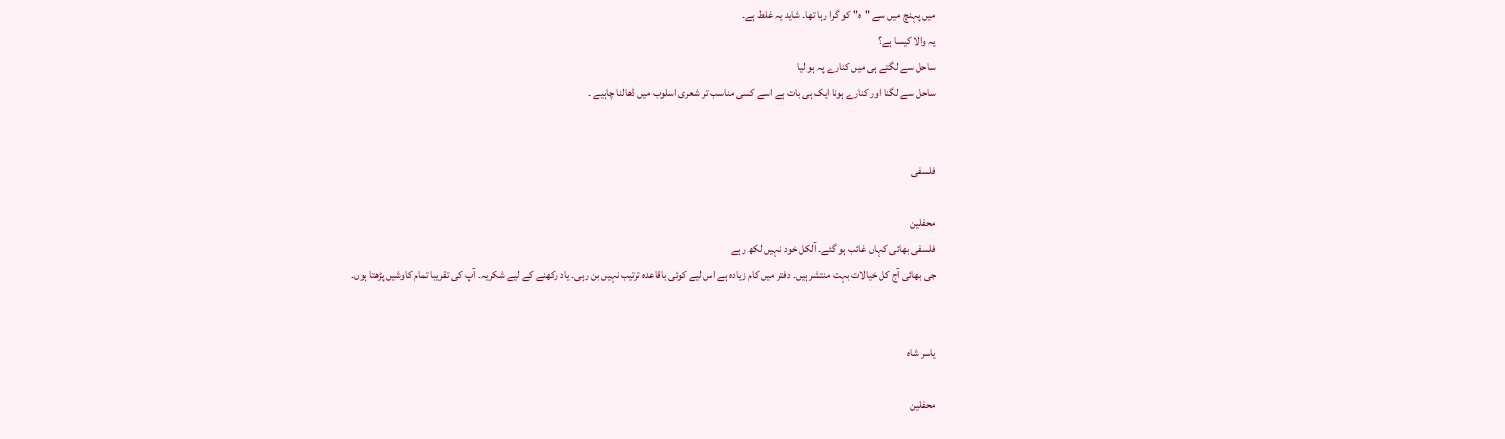میں پہنچ میں سے "ہ" کو گرا رہا تھا۔ شاید یہ غلط ہے۔
یہ والا کیسا ہے؟
ساحل سے لگتے ہی میں کنارے پہ ہو لیا
ساحل سے لگنا اور کنارے ہونا ایک ہی بات ہے اسے کسی مناسب تر شعری اسلوب میں ڈھالنا چاہیے ۔


فلسفی

محفلین
فلسفی بھائی کہاں غائب ہو گئے۔ آلکل خود نہیں لکھ رہے
جی بھائی آج کل خیالات بہت منتشر ہیں۔ دفتر میں کام زیادہ ہے اس لیے کوئی باقاعدہ ترتیب نہیں بن رہی۔ یاد رکھنے کے لیے شکریہ۔ آپ کی تقریبا تمام کاوشیں پڑھتا ہوں۔


یاسر شاہ

محفلین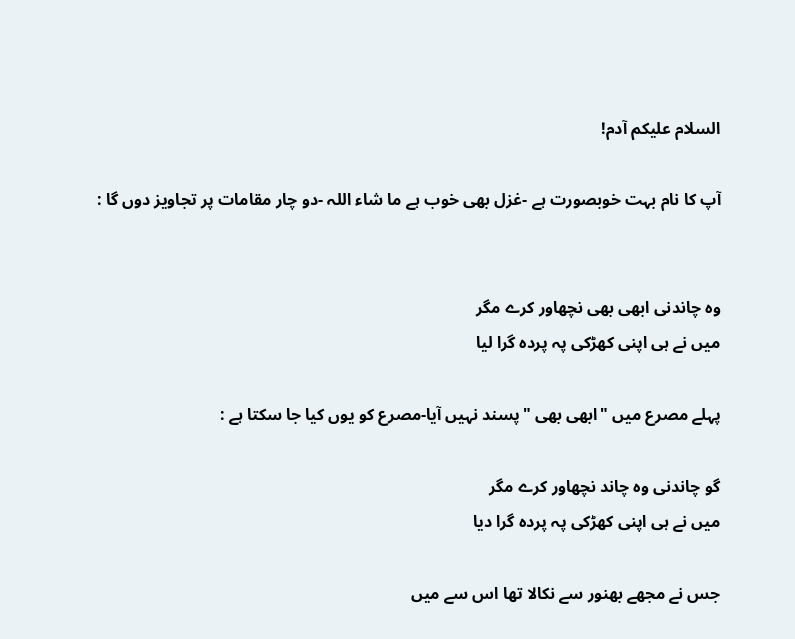السلام علیکم آدم!

آپ کا نام بہت خوبصورت ہے -غزل بھی خوب ہے ما شاء اللہ -دو چار مقامات پر تجاویز دوں گا :


وہ چاندنی ابھی بھی نچھاور کرے مگر
میں نے ہی اپنی کھڑکی پہ پردہ گرا لیا

پہلے مصرع میں "ابھی بھی "پسند نہیں آیا-مصرع کو یوں کیا جا سکتا ہے :

گو چاندنی وہ چاند نچھاور کرے مگر
میں نے ہی اپنی کھڑکی پہ پردہ گرا دیا

جس نے مجھے بھنور سے نکالا تھا اس سے میں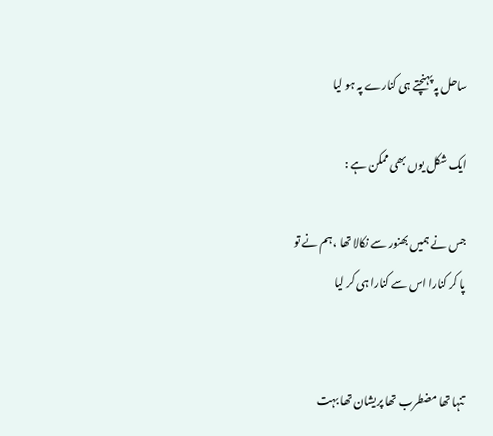ساحل پہ پہنچتے ہی کنارے پہ ہو لیا

ایک شکل یوں بھی ممکن ہے :

جس نے ہمیں بھنور سے نکالا تھا ،ہم نے تو
پا کر کنارا اس سے کنارا ہی کر لیا


تنہا تھا مضطرب تھا پریشان تھا بہت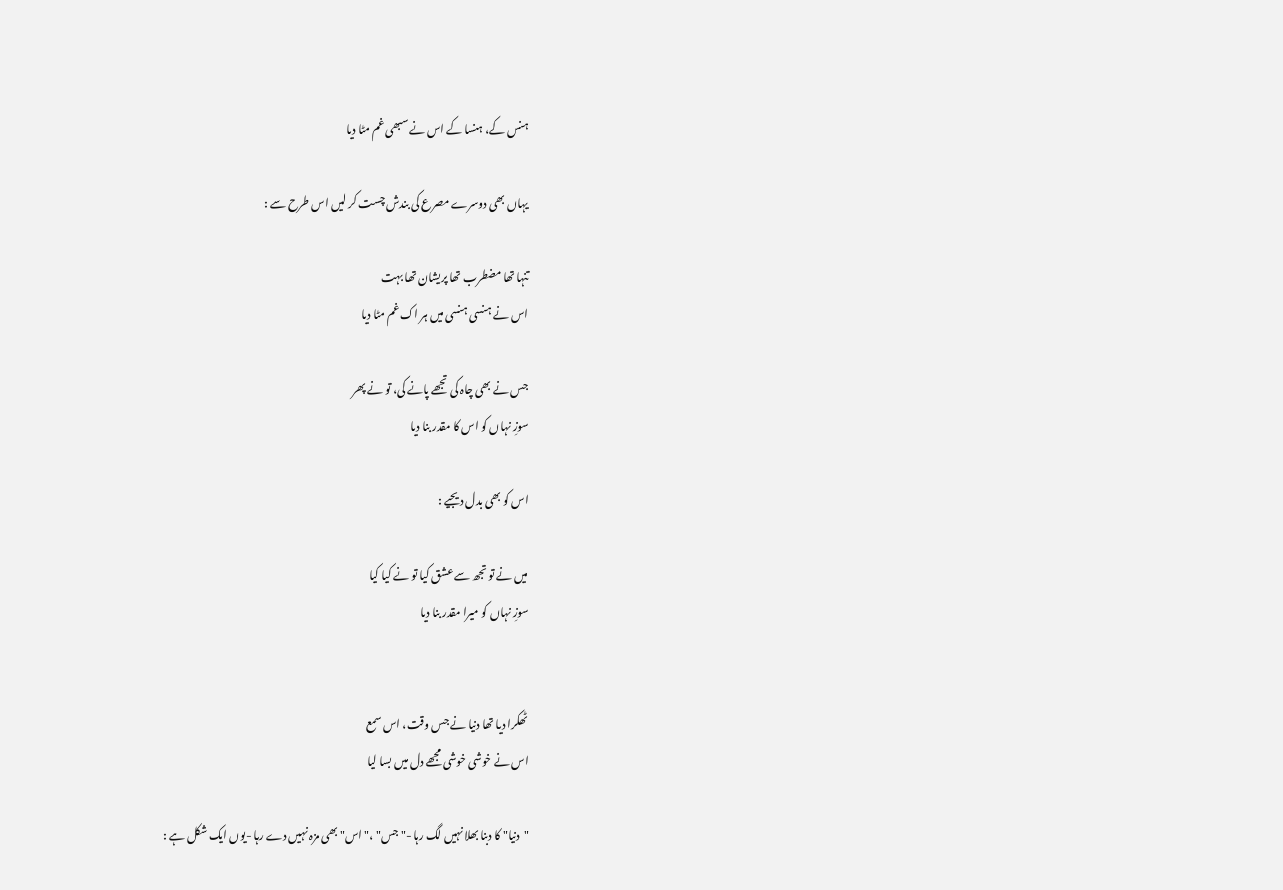ہنس کے، ہنسا کے اس نے سبھی غم مٹا دیا

یہاں بھی دوسرے مصرع کی بندش چست کر لیں اس طرح سے :

تنہا تھا مضطرب تھا پریشان تھا بہت
اس نے ہنسی ہنسی میں ہر اک غم مٹا دیا

جس نے بھی چاہ کی تجھے پانے کی، تو نے پھر
سوزِ نہاں کو اس کا مقدر بنا دیا

اس کو بھی بدل دیجیے :

میں نے تو تجھ سے عشق کیا تو نے کیا کیا
سوزِ نہاں کو میرا مقدر بنا دیا


ٹھکرا دیا تھا دنیا نے جس وقت، اس سمع
اس نے خوشی خوشی مجھے دل میں بسا لیا

"دنیا" کا دبنا بھلا نہیں لگ رہا -"جس" ،"اس" بھی مزہ نہیں دے رہا -یوں ایک شکل ہے :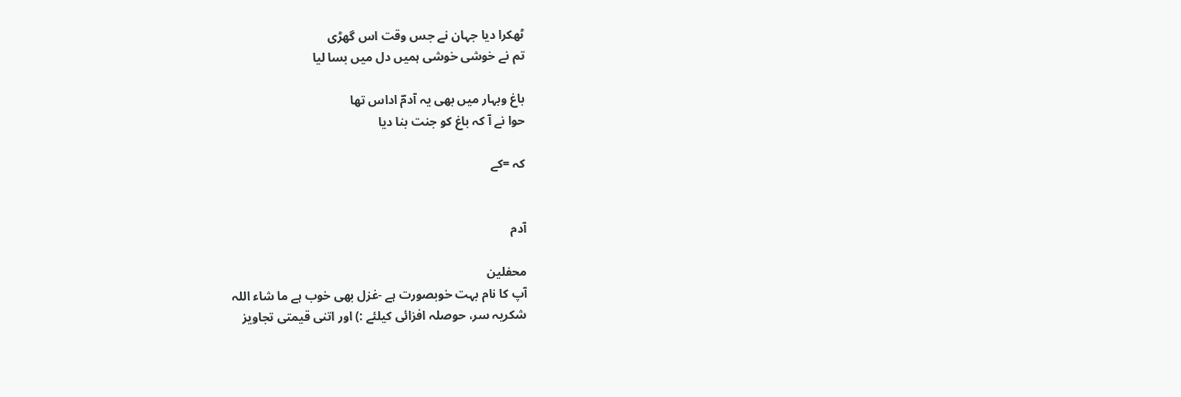ٹھکرا دیا جہان نے جس وقت اس گھڑی
تم نے خوشی خوشی ہمیں دل میں بسا لیا

باغ وبہار میں بھی یہ آدمؔ اداس تھا
حوا نے آ کہ باغ کو جنت بنا دیا

کہ =کے


آدم

محفلین
آپ کا نام بہت خوبصورت ہے -غزل بھی خوب ہے ما شاء اللہ
شکریہ سر، حوصلہ افزائی کیلئے :) اور اتنی قیمتی تجاویز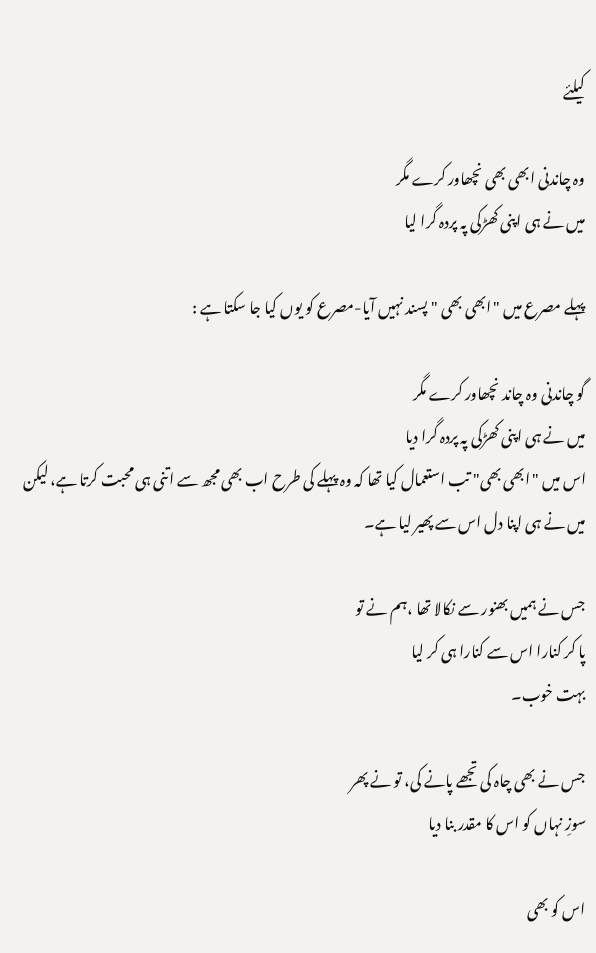کیلئے

وہ چاندنی ابھی بھی نچھاور کرے مگر
میں نے ہی اپنی کھڑکی پہ پردہ گرا لیا

پہلے مصرع میں "ابھی بھی "پسند نہیں آیا-مصرع کو یوں کیا جا سکتا ہے :

گو چاندنی وہ چاند نچھاور کرے مگر
میں نے ہی اپنی کھڑکی پہ پردہ گرا دیا
اس میں "ابھی بھی" تب استعمال کیا تھا کہ وہ پہلے کی طرح اب بھی مجھ سے اتنی ہی محبت کرتا ہے، لیکن میں نے ہی اپنا دل اس سے پھیر لیا ہے۔

جس نے ہمیں بھنور سے نکالا تھا ،ہم نے تو
پا کر کنارا اس سے کنارا ہی کر لیا
بہت خوب۔

جس نے بھی چاہ کی تجھے پانے کی، تو نے پھر
سوزِ نہاں کو اس کا مقدر بنا دیا

اس کو بھی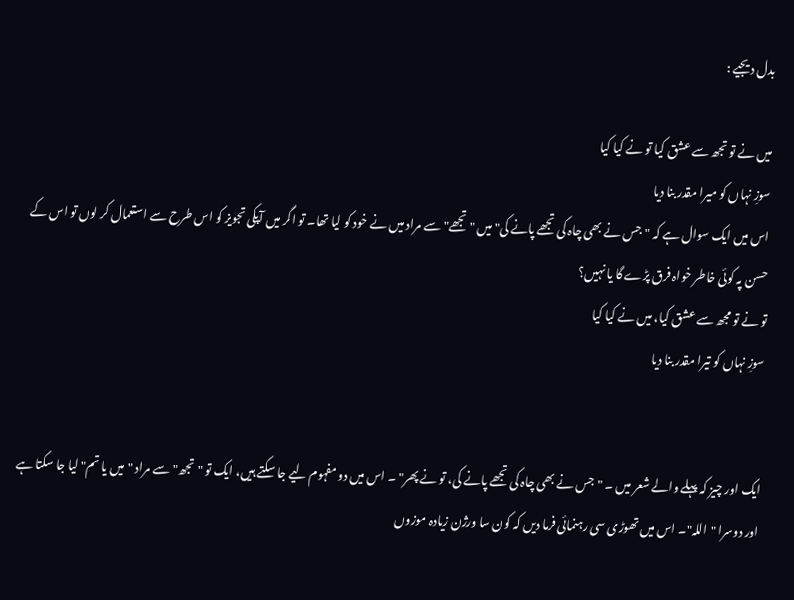بدل دیجیے :

میں نے تو تجھ سے عشق کیا تو نے کیا کیا
سوزِ نہاں کو میرا مقدر بنا دیا
اس میں ایک سوال ہے کہ "جس نے بھی چاہ کی تجھے پانے کی" میں "تجھے" سے مراد میں نے خود کو لیا تھا۔ تو اگر میں آپکی تجویز کو اس طرح سے استعمال کر لوں تو اس کے حسن پہ کوئی خاطر خواہ فرق پڑے گا یا نہیں؟
تو نے تو مجھ سے عشق کیا، میں نے کیا کیا
سوزِ نہاں کو تیرا مقدر بنا دیا


ایک اور چیز کہ پہلے والے شعر میں ۔ "جس نے بھی چاہ کی تجھے پانے کی، تو نے پھر" ۔ اس میں دو مفہوم لیے جا سکتے ہیں، ایک تو "تجھ" سے مراد "میں یا تم" لیا جا سکتا ہے اور دوسرا "اللہ"۔ اس میں تھوڑی سی رہنمائی فرما دیں کہ کون سا ورژن زیادہ موزوں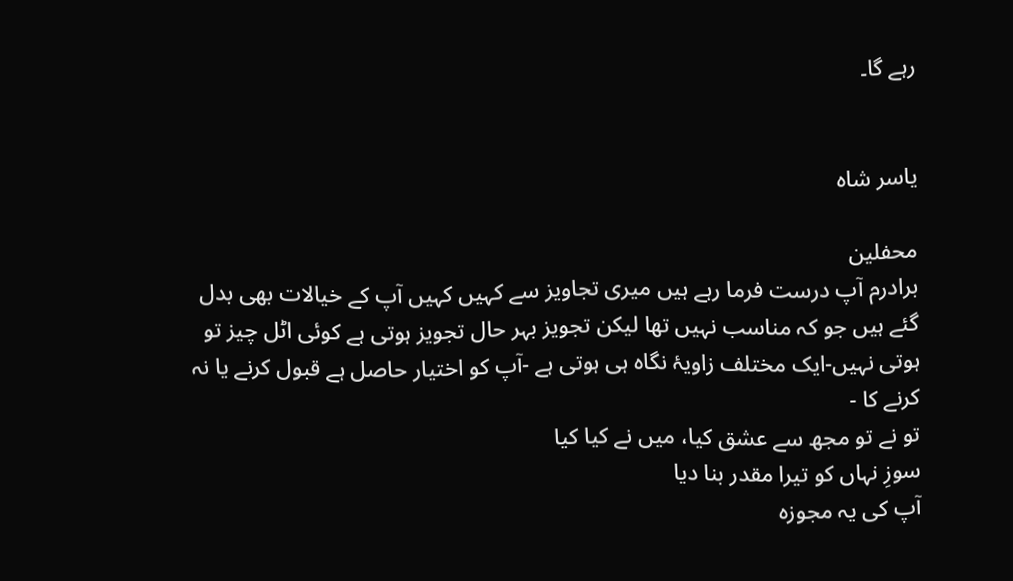رہے گا۔


یاسر شاہ

محفلین
برادرم آپ درست فرما رہے ہیں میری تجاویز سے کہیں کہیں آپ کے خیالات بھی بدل گئے ہیں جو کہ مناسب نہیں تھا لیکن تجویز بہر حال تجویز ہوتی ہے کوئی اٹل چیز تو ہوتی نہیں-ایک مختلف زاویۂ نگاہ ہی ہوتی ہے -آپ کو اختیار حاصل ہے قبول کرنے یا نہ کرنے کا -
تو نے تو مجھ سے عشق کیا، میں نے کیا کیا
سوزِ نہاں کو تیرا مقدر بنا دیا
آپ کی یہ مجوزہ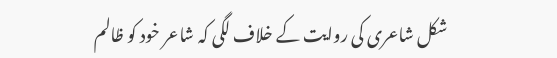شکل شاعری کی روایت کے خلاف لگی کہ شاعر خود کو ظالم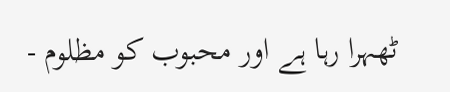ٹھہرا رہا ہے اور محبوب کو مظلوم -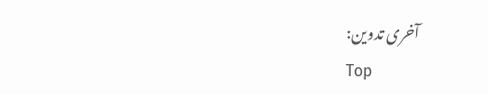آخری تدوین:
Top